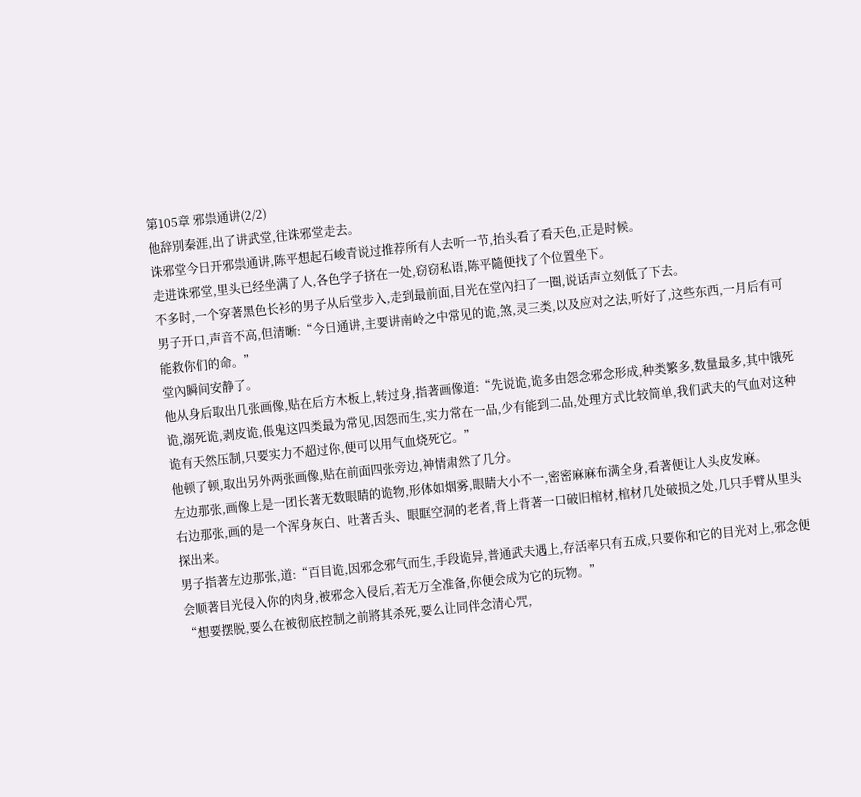第105章 邪祟通讲(2/2)
他辞別秦涯,出了讲武堂,往诛邪堂走去。
诛邪堂今日开邪祟通讲,陈平想起石峻青说过推荐所有人去听一节,抬头看了看天色,正是时候。
走进诛邪堂,里头已经坐满了人,各色学子挤在一处,窃窃私语,陈平隨便找了个位置坐下。
不多时,一个穿著黑色长衫的男子从后堂步入,走到最前面,目光在堂內扫了一圈,说话声立刻低了下去。
男子开口,声音不高,但清晰:“今日通讲,主要讲南岭之中常见的诡,煞,灵三类,以及应对之法,听好了,这些东西,一月后有可能救你们的命。”
堂內瞬间安静了。
他从身后取出几张画像,贴在后方木板上,转过身,指著画像道:“先说诡,诡多由怨念邪念形成,种类繁多,数量最多,其中饿死诡,溺死诡,剥皮诡,倀鬼这四类最为常见,因怨而生,实力常在一品,少有能到二品,处理方式比较简单,我们武夫的气血对这种诡有天然压制,只要实力不超过你,便可以用气血烧死它。”
他顿了顿,取出另外两张画像,贴在前面四张旁边,神情肃然了几分。
左边那张,画像上是一团长著无数眼睛的诡物,形体如烟雾,眼睛大小不一,密密麻麻布满全身,看著便让人头皮发麻。
右边那张,画的是一个浑身灰白、吐著舌头、眼眶空洞的老者,背上背著一口破旧棺材,棺材几处破损之处,几只手臂从里头探出来。
男子指著左边那张,道:“百目诡,因邪念邪气而生,手段诡异,普通武夫遇上,存活率只有五成,只要你和它的目光对上,邪念便会顺著目光侵入你的肉身,被邪念入侵后,若无万全准备,你便会成为它的玩物。”
“想要摆脱,要么在被彻底控制之前將其杀死,要么让同伴念清心咒,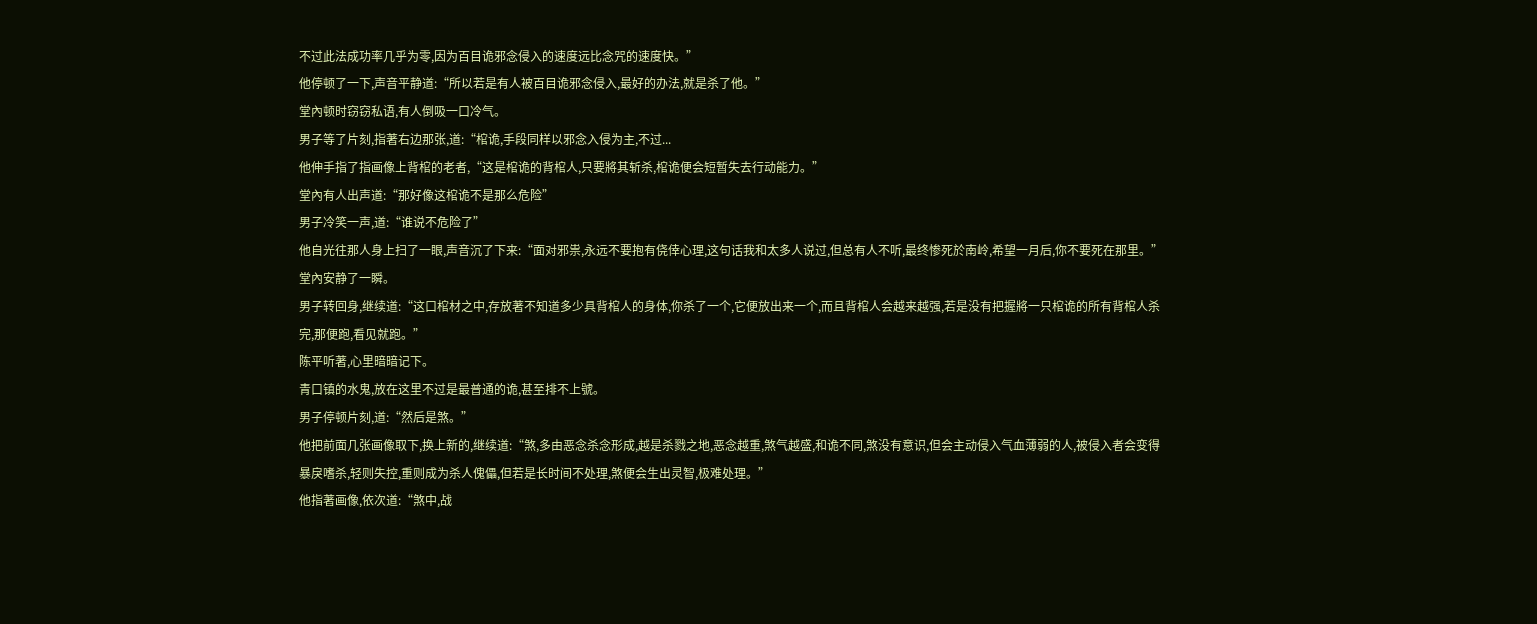不过此法成功率几乎为零,因为百目诡邪念侵入的速度远比念咒的速度快。”
他停顿了一下,声音平静道:“所以若是有人被百目诡邪念侵入,最好的办法,就是杀了他。”
堂內顿时窃窃私语,有人倒吸一口冷气。
男子等了片刻,指著右边那张,道:“棺诡,手段同样以邪念入侵为主,不过...
他伸手指了指画像上背棺的老者,“这是棺诡的背棺人,只要將其斩杀,棺诡便会短暂失去行动能力。”
堂內有人出声道:“那好像这棺诡不是那么危险”
男子冷笑一声,道:“谁说不危险了”
他自光往那人身上扫了一眼,声音沉了下来:“面对邪祟,永远不要抱有侥倖心理,这句话我和太多人说过,但总有人不听,最终惨死於南岭,希望一月后,你不要死在那里。”
堂內安静了一瞬。
男子转回身,继续道:“这口棺材之中,存放著不知道多少具背棺人的身体,你杀了一个,它便放出来一个,而且背棺人会越来越强,若是没有把握將一只棺诡的所有背棺人杀完,那便跑,看见就跑。”
陈平听著,心里暗暗记下。
青口镇的水鬼,放在这里不过是最普通的诡,甚至排不上號。
男子停顿片刻,道:“然后是煞。”
他把前面几张画像取下,换上新的,继续道:“煞,多由恶念杀念形成,越是杀戮之地,恶念越重,煞气越盛,和诡不同,煞没有意识,但会主动侵入气血薄弱的人,被侵入者会变得暴戾嗜杀,轻则失控,重则成为杀人傀儡,但若是长时间不处理,煞便会生出灵智,极难处理。”
他指著画像,依次道:“煞中,战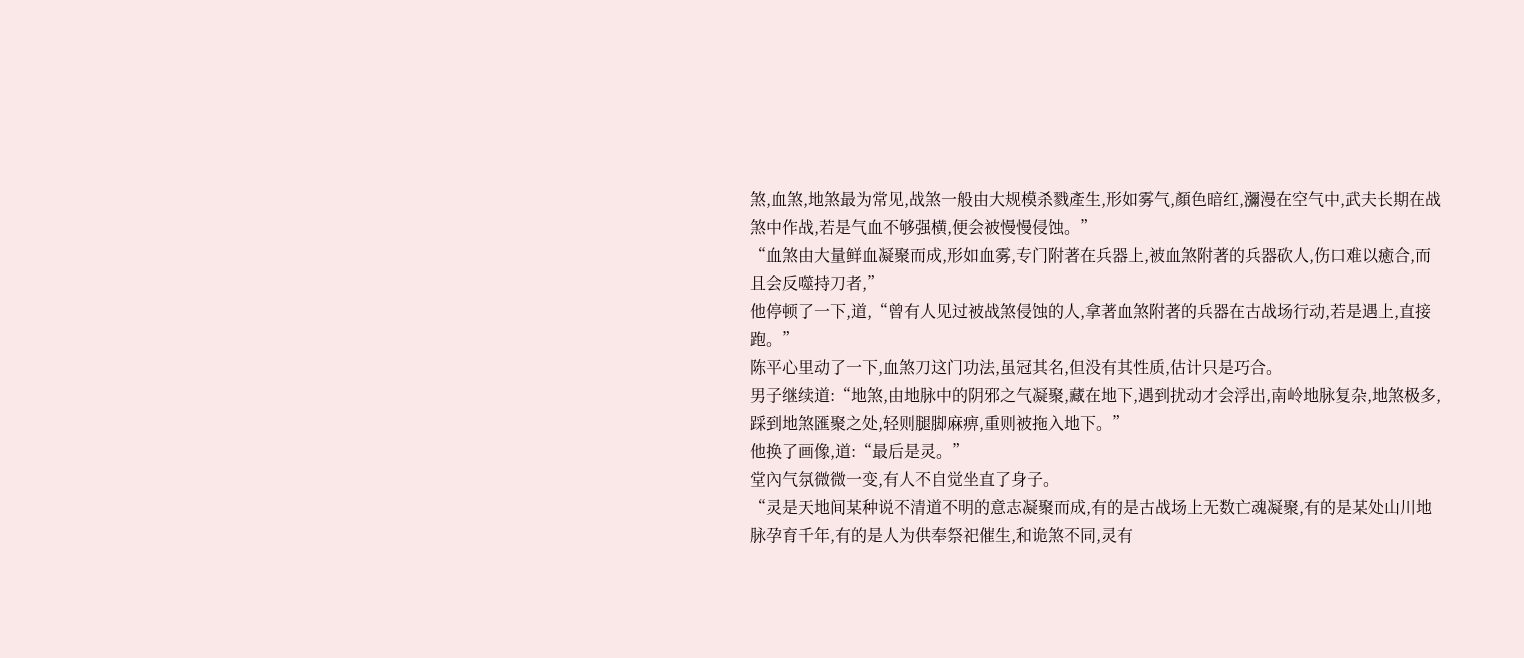煞,血煞,地煞最为常见,战煞一般由大规模杀戮產生,形如雾气,顏色暗红,瀰漫在空气中,武夫长期在战煞中作战,若是气血不够强横,便会被慢慢侵蚀。”
“血煞由大量鲜血凝聚而成,形如血雾,专门附著在兵器上,被血煞附著的兵器砍人,伤口难以癒合,而且会反噬持刀者,”
他停顿了一下,道,“曾有人见过被战煞侵蚀的人,拿著血煞附著的兵器在古战场行动,若是遇上,直接跑。”
陈平心里动了一下,血煞刀这门功法,虽冠其名,但没有其性质,估计只是巧合。
男子继续道:“地煞,由地脉中的阴邪之气凝聚,藏在地下,遇到扰动才会浮出,南岭地脉复杂,地煞极多,踩到地煞匯聚之处,轻则腿脚麻痹,重则被拖入地下。”
他换了画像,道:“最后是灵。”
堂內气氛微微一变,有人不自觉坐直了身子。
“灵是天地间某种说不清道不明的意志凝聚而成,有的是古战场上无数亡魂凝聚,有的是某处山川地脉孕育千年,有的是人为供奉祭祀催生,和诡煞不同,灵有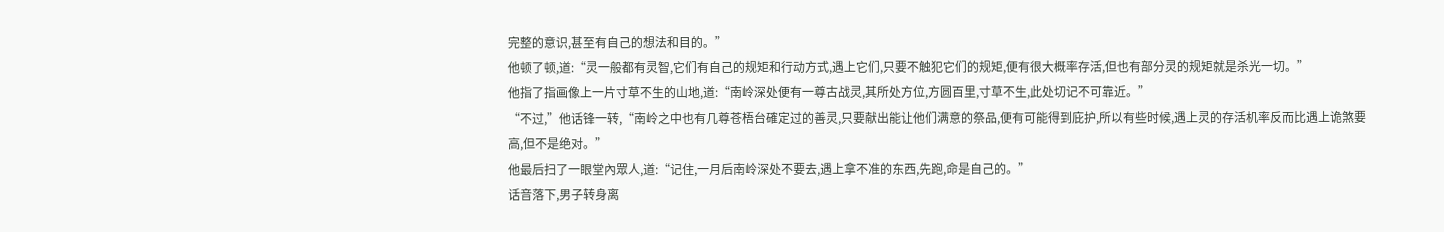完整的意识,甚至有自己的想法和目的。”
他顿了顿,道:“灵一般都有灵智,它们有自己的规矩和行动方式,遇上它们,只要不触犯它们的规矩,便有很大概率存活,但也有部分灵的规矩就是杀光一切。”
他指了指画像上一片寸草不生的山地,道:“南岭深处便有一尊古战灵,其所处方位,方圆百里,寸草不生,此处切记不可靠近。”
“不过,”他话锋一转,“南岭之中也有几尊苍梧台確定过的善灵,只要献出能让他们满意的祭品,便有可能得到庇护,所以有些时候,遇上灵的存活机率反而比遇上诡煞要高,但不是绝对。”
他最后扫了一眼堂內眾人,道:“记住,一月后南岭深处不要去,遇上拿不准的东西,先跑,命是自己的。”
话音落下,男子转身离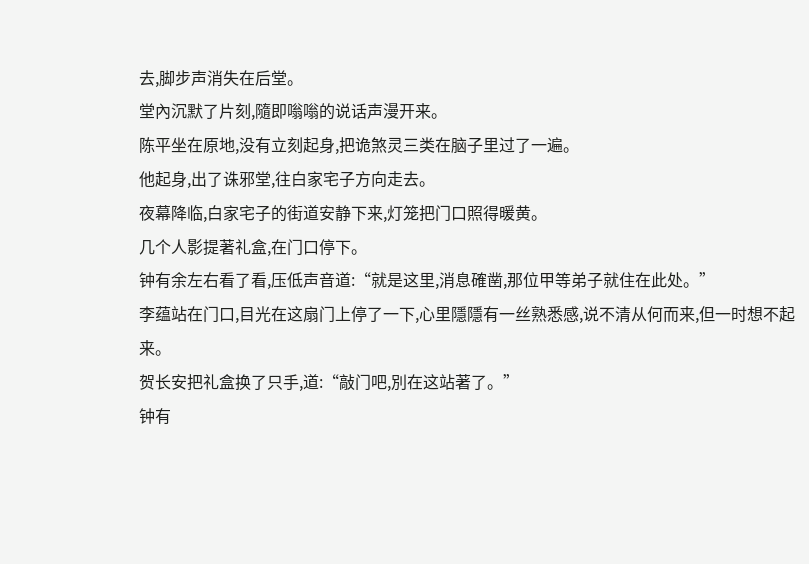去,脚步声消失在后堂。
堂內沉默了片刻,隨即嗡嗡的说话声漫开来。
陈平坐在原地,没有立刻起身,把诡煞灵三类在脑子里过了一遍。
他起身,出了诛邪堂,往白家宅子方向走去。
夜幕降临,白家宅子的街道安静下来,灯笼把门口照得暖黄。
几个人影提著礼盒,在门口停下。
钟有余左右看了看,压低声音道:“就是这里,消息確凿,那位甲等弟子就住在此处。”
李蕴站在门口,目光在这扇门上停了一下,心里隱隱有一丝熟悉感,说不清从何而来,但一时想不起来。
贺长安把礼盒换了只手,道:“敲门吧,別在这站著了。”
钟有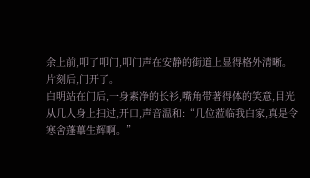余上前,叩了叩门,叩门声在安静的街道上显得格外清晰。
片刻后,门开了。
白明站在门后,一身素净的长衫,嘴角带著得体的笑意,目光从几人身上扫过,开口,声音温和:“几位蒞临我白家,真是令寒舍蓬蓽生辉啊。”